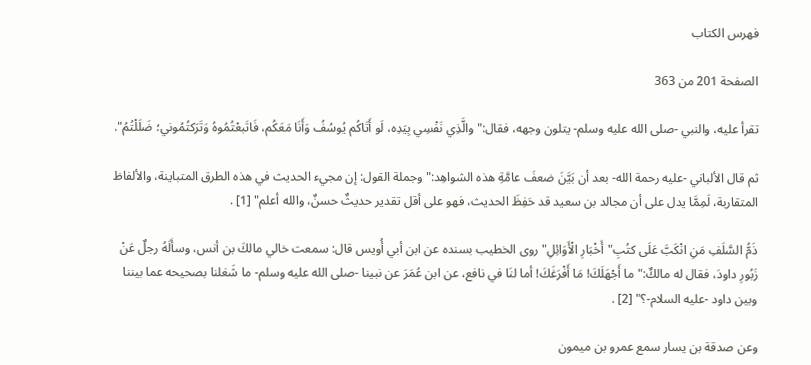فهرس الكتاب

الصفحة 201 من 363

تقرأ عليه، والنبي -صلى الله عليه وسلم- يتلون وجهه، فقال:"والَّذِي نَفْسِي بِيَدِه، لَو أَتَاكُم يُوسُفُ وَأَنَا مَعَكُم، فَاتَبعْتُمُوهُ وَتَرَكتُمُوني؛ ضَلَلْتُمُ".

ثم قال الألباني -عليه رحمة الله- بعد أن بَيَّنَ ضعفَ عامَّةِ هذه الشواهِد:"وجملة القول: إن مجيء الحديث في هذه الطرق المتباينة، والألفاظ المتقاربة، لَمِمَّا يدل على أن مجالد بن سعيد قد حَفِظَ الحديث، فهو على أقل تقدير حديثٌ حسنٌ، والله أعلم" [1] .

ذَمُّ السَّلَفِ مَنِ انْكَبَّ عَلَى كتُبِ"أَخْبَارِ الْأَوَائِلِ"روى الخطيب بسنده عن ابن أبي أُويس قال: سمعت خالي مالكَ بن أنس، وسأَلَهُ رجلٌ عَنْ زَبُورِ داودَ، فقال له مالكٌ:"ما أَجْهَلَكَ! مَا أَفْرَغَكَ! أما لنَا في نافع، عن ابن عُمَرَ عن نبينا -صلى الله عليه وسلم- ما شَغلنا بصحيحه عما بيننا وبين داود -عليه السلام-؟" [2] .

وعن صدقة بن يسار سمع عمرو بن ميمون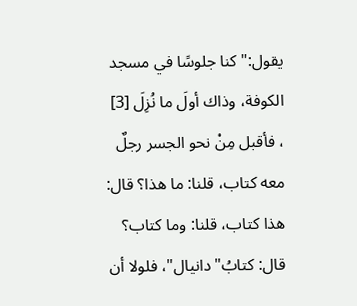يقول:"كنا جلوسًا في مسجد الكوفة، وذاك أولَ ما نُزِلَ [3] ، فأقبل مِنْ نحو الجسر رجلٌ معه كتاب، قلنا: ما هذا؟ قال: هذا كتاب، قلنا: وما كتاب؟ قال: كتابُ"دانيال"، فلولا أن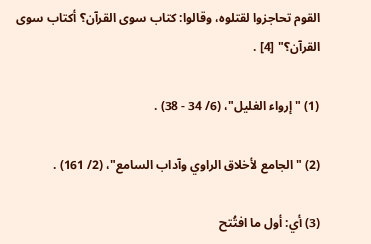القوم تحاجزوا لقتلوه، وقالوا: كتاب سوى القرآن؟ أكتاب سوى القرآن؟" [4] .

(1) "إرواء الغليل"، (6/ 34 - 38) .

(2) "الجامع لأخلاق الراوي وآداب السامع"، (2/ 161) .

(3) أي: أول ما افتُتح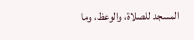المسجد للصلاة، والوعظ، وما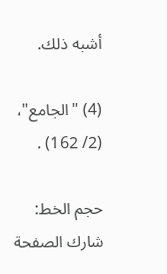أشبه ذلك.

(4) "الجامع"، (2/ 162) .

حجم الخط:
شارك الصفحة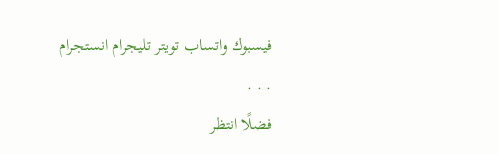فيسبوك واتساب تويتر تليجرام انستجرام
. . .
فضلًا انتظر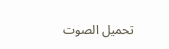تحميل الصوت